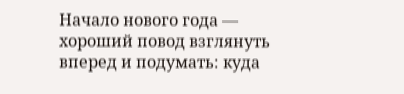Начало нового года — хороший повод взглянуть вперед и подумать: куда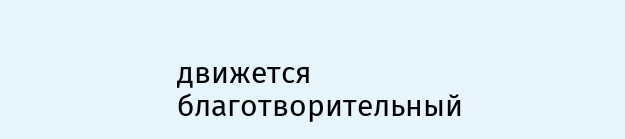движется благотворительный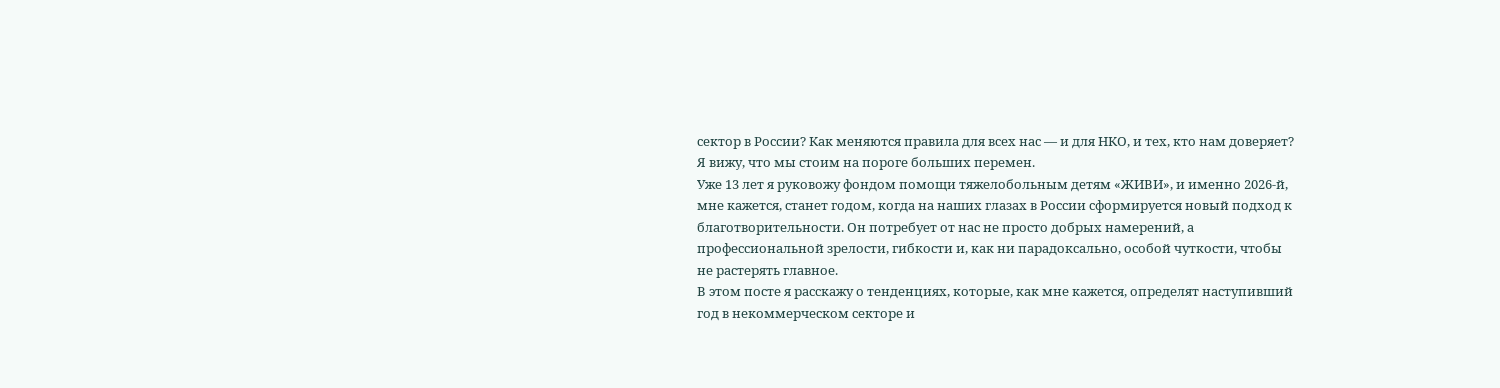сектор в России? Как меняются правила для всех нас — и для НКО, и тех, кто нам доверяет? Я вижу, что мы стоим на пороге больших перемен.
Уже 13 лет я руковожу фондом помощи тяжелобольным детям «ЖИВИ», и именно 2026-й, мне кажется, станет годом, когда на наших глазах в России сформируется новый подход к благотворительности. Он потребует от нас не просто добрых намерений, а профессиональной зрелости, гибкости и, как ни парадоксально, особой чуткости, чтобы не растерять главное.
В этом посте я расскажу о тенденциях, которые, как мне кажется, определят наступивший год в некоммерческом секторе и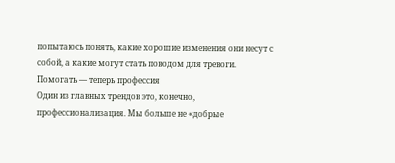попытаюсь понять, какие хорошие изменения они несут с собой, а какие могут стать поводом для тревоги.
Помогать — теперь профессия
Один из главных трендов это, конечно, профессионализация. Мы больше не «добрые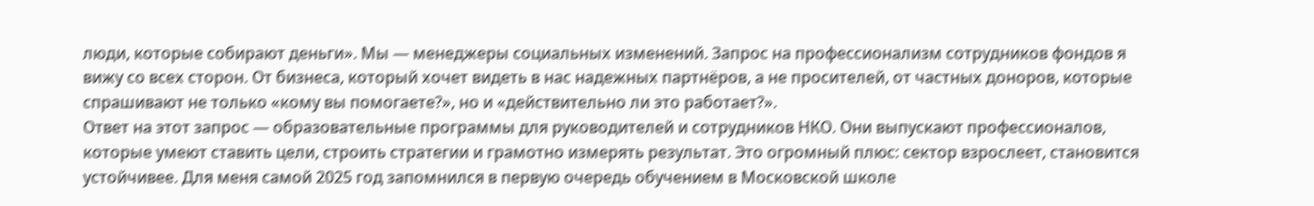люди, которые собирают деньги». Мы — менеджеры социальных изменений. Запрос на профессионализм сотрудников фондов я вижу со всех сторон. От бизнеса, который хочет видеть в нас надежных партнёров, а не просителей, от частных доноров, которые спрашивают не только «кому вы помогаете?», но и «действительно ли это работает?».
Ответ на этот запрос — образовательные программы для руководителей и сотрудников НКО. Они выпускают профессионалов, которые умеют ставить цели, строить стратегии и грамотно измерять результат. Это огромный плюс: сектор взрослеет, становится устойчивее. Для меня самой 2025 год запомнился в первую очередь обучением в Московской школе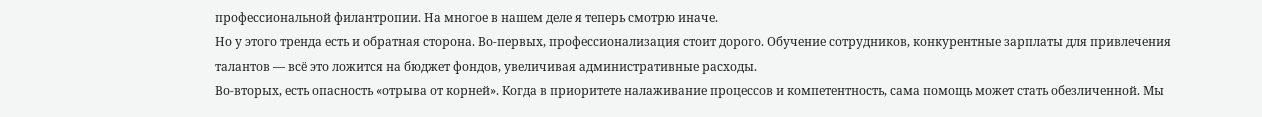профессиональной филантропии. На многое в нашем деле я теперь смотрю иначе.
Но у этого тренда есть и обратная сторона. Во-первых, профессионализация стоит дорого. Обучение сотрудников, конкурентные зарплаты для привлечения талантов — всё это ложится на бюджет фондов, увеличивая административные расходы.
Во-вторых, есть опасность «отрыва от корней». Когда в приоритете налаживание процессов и компетентность, сама помощь может стать обезличенной. Мы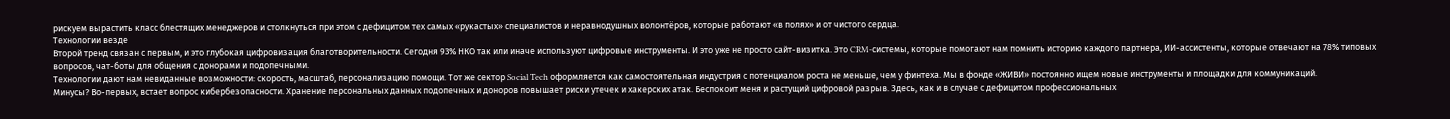рискуем вырастить класс блестящих менеджеров и столкнуться при этом с дефицитом тех самых «рукастых» специалистов и неравнодушных волонтёров, которые работают «в полях» и от чистого сердца.
Технологии везде
Второй тренд связан с первым, и это глубокая цифровизация благотворительности. Сегодня 93% НКО так или иначе используют цифровые инструменты. И это уже не просто сайт-визитка. Это CRM-системы, которые помогают нам помнить историю каждого партнера, ИИ-ассистенты, которые отвечают на 78% типовых вопросов, чат-боты для общения с донорами и подопечными.
Технологии дают нам невиданные возможности: скорость, масштаб, персонализацию помощи. Тот же сектор Social Tech оформляется как самостоятельная индустрия с потенциалом роста не меньше, чем у финтеха. Мы в фонде «ЖИВИ» постоянно ищем новые инструменты и площадки для коммуникаций.
Минусы? Во-первых, встает вопрос кибербезопасности. Хранение персональных данных подопечных и доноров повышает риски утечек и хакерских атак. Беспокоит меня и растущий цифровой разрыв. Здесь, как и в случае с дефицитом профессиональных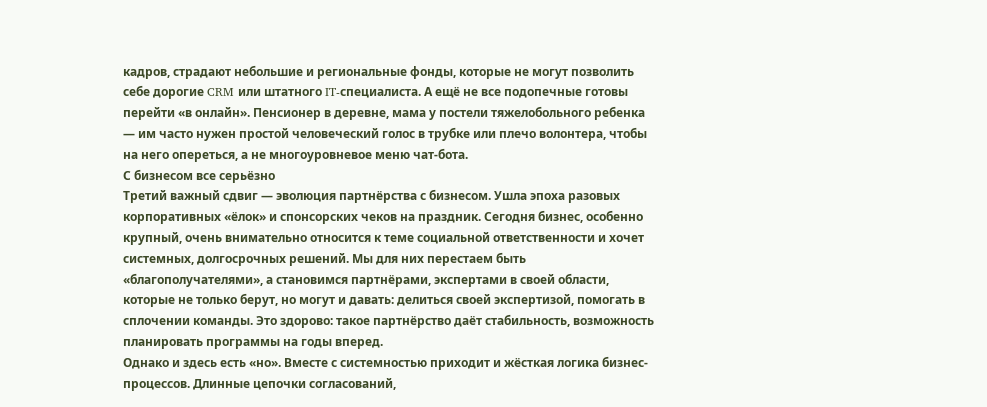кадров, страдают небольшие и региональные фонды, которые не могут позволить себе дорогие CRM или штатного IT-специалиста. А ещё не все подопечные готовы перейти «в онлайн». Пенсионер в деревне, мама у постели тяжелобольного ребенка — им часто нужен простой человеческий голос в трубке или плечо волонтера, чтобы на него опереться, а не многоуровневое меню чат-бота.
С бизнесом все серьёзно
Третий важный сдвиг — эволюция партнёрства с бизнесом. Ушла эпоха разовых корпоративных «ёлок» и спонсорских чеков на праздник. Сегодня бизнес, особенно крупный, очень внимательно относится к теме социальной ответственности и хочет системных, долгосрочных решений. Мы для них перестаем быть «благополучателями», а становимся партнёрами, экспертами в своей области, которые не только берут, но могут и давать: делиться своей экспертизой, помогать в сплочении команды. Это здорово: такое партнёрство даёт стабильность, возможность планировать программы на годы вперед.
Однако и здесь есть «но». Вместе с системностью приходит и жёсткая логика бизнес-процессов. Длинные цепочки согласований,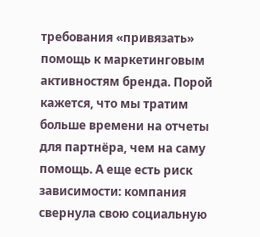требования «привязать» помощь к маркетинговым активностям бренда. Порой кажется, что мы тратим больше времени на отчеты для партнёра, чем на саму помощь. А еще есть риск зависимости: компания свернула свою социальную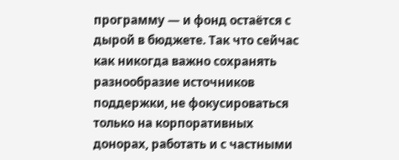программу — и фонд остаётся с дырой в бюджете. Так что сейчас как никогда важно сохранять разнообразие источников поддержки, не фокусироваться только на корпоративных донорах, работать и с частными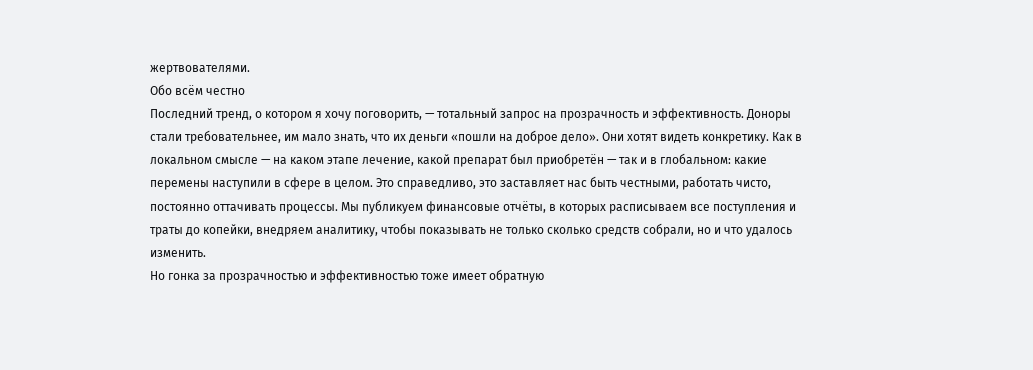жертвователями.
Обо всём честно
Последний тренд, о котором я хочу поговорить, — тотальный запрос на прозрачность и эффективность. Доноры стали требовательнее, им мало знать, что их деньги «пошли на доброе дело». Они хотят видеть конкретику. Как в локальном смысле — на каком этапе лечение, какой препарат был приобретён — так и в глобальном: какие перемены наступили в сфере в целом. Это справедливо, это заставляет нас быть честными, работать чисто, постоянно оттачивать процессы. Мы публикуем финансовые отчёты, в которых расписываем все поступления и траты до копейки, внедряем аналитику, чтобы показывать не только сколько средств собрали, но и что удалось изменить.
Но гонка за прозрачностью и эффективностью тоже имеет обратную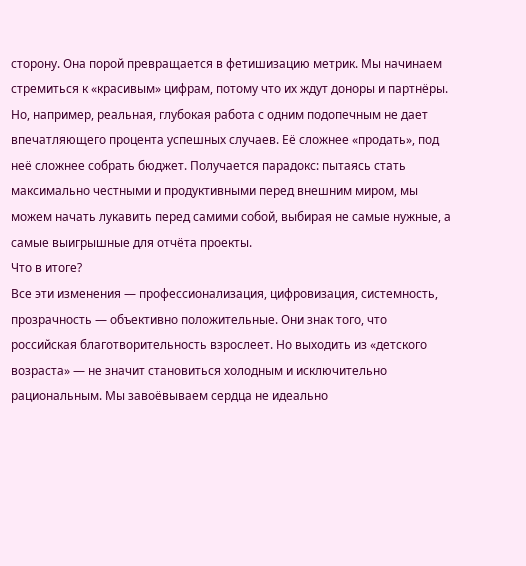сторону. Она порой превращается в фетишизацию метрик. Мы начинаем стремиться к «красивым» цифрам, потому что их ждут доноры и партнёры. Но, например, реальная, глубокая работа с одним подопечным не дает впечатляющего процента успешных случаев. Её сложнее «продать», под неё сложнее собрать бюджет. Получается парадокс: пытаясь стать максимально честными и продуктивными перед внешним миром, мы можем начать лукавить перед самими собой, выбирая не самые нужные, а самые выигрышные для отчёта проекты.
Что в итоге?
Все эти изменения — профессионализация, цифровизация, системность, прозрачность — объективно положительные. Они знак того, что российская благотворительность взрослеет. Но выходить из «детского возраста» — не значит становиться холодным и исключительно рациональным. Мы завоёвываем сердца не идеально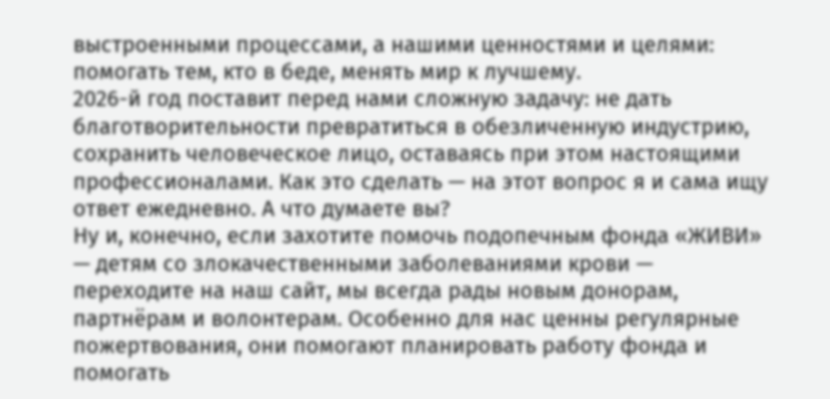выстроенными процессами, а нашими ценностями и целями: помогать тем, кто в беде, менять мир к лучшему.
2026-й год поставит перед нами сложную задачу: не дать благотворительности превратиться в обезличенную индустрию, сохранить человеческое лицо, оставаясь при этом настоящими профессионалами. Как это сделать — на этот вопрос я и сама ищу ответ ежедневно. А что думаете вы?
Ну и, конечно, если захотите помочь подопечным фонда «ЖИВИ» — детям со злокачественными заболеваниями крови — переходите на наш сайт, мы всегда рады новым донорам, партнёрам и волонтерам. Особенно для нас ценны регулярные пожертвования, они помогают планировать работу фонда и помогать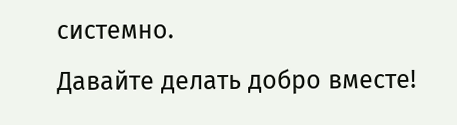системно.
Давайте делать добро вместе!